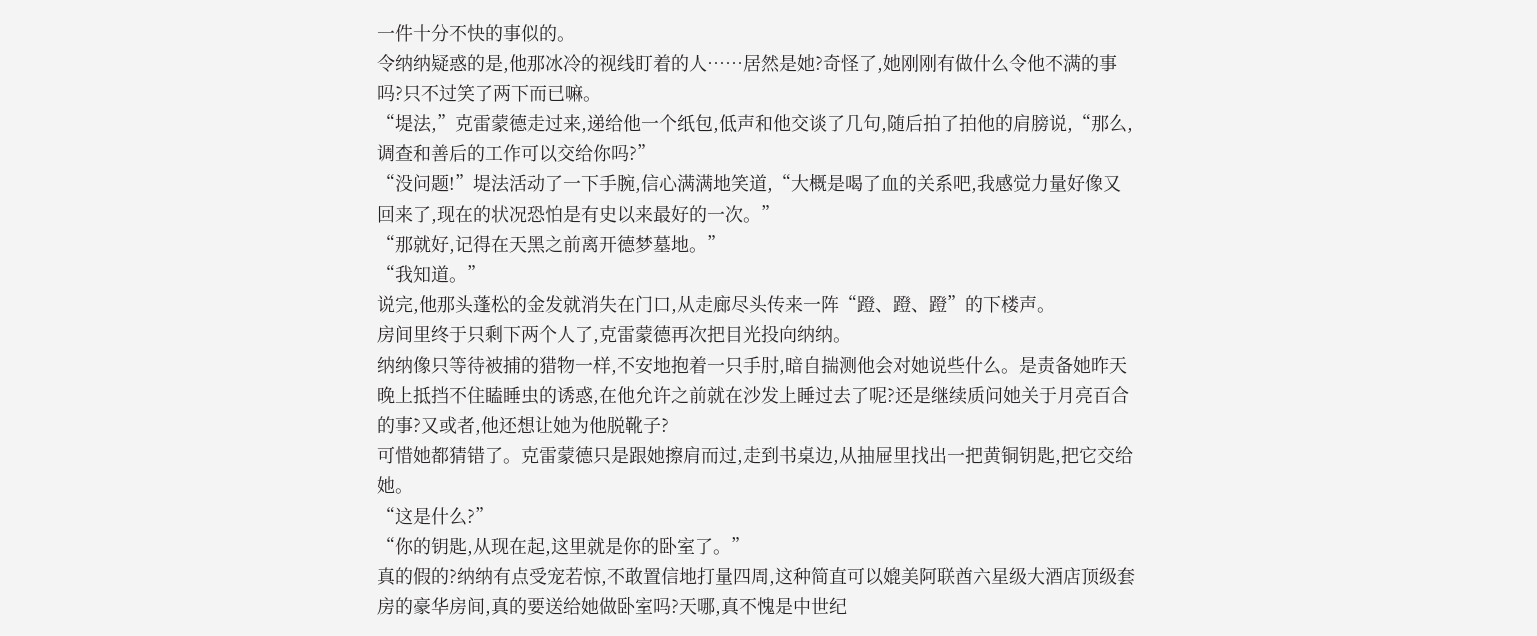一件十分不快的事似的。
令纳纳疑惑的是,他那冰冷的视线盯着的人……居然是她?奇怪了,她刚刚有做什么令他不满的事吗?只不过笑了两下而已嘛。
“堤法,”克雷蒙德走过来,递给他一个纸包,低声和他交谈了几句,随后拍了拍他的肩膀说,“那么,调查和善后的工作可以交给你吗?”
“没问题!”堤法活动了一下手腕,信心满满地笑道,“大概是喝了血的关系吧,我感觉力量好像又回来了,现在的状况恐怕是有史以来最好的一次。”
“那就好,记得在天黑之前离开德梦墓地。”
“我知道。”
说完,他那头蓬松的金发就消失在门口,从走廊尽头传来一阵“蹬、蹬、蹬”的下楼声。
房间里终于只剩下两个人了,克雷蒙德再次把目光投向纳纳。
纳纳像只等待被捕的猎物一样,不安地抱着一只手肘,暗自揣测他会对她说些什么。是责备她昨天晚上抵挡不住瞌睡虫的诱惑,在他允许之前就在沙发上睡过去了呢?还是继续质问她关于月亮百合的事?又或者,他还想让她为他脱靴子?
可惜她都猜错了。克雷蒙德只是跟她擦肩而过,走到书桌边,从抽屉里找出一把黄铜钥匙,把它交给她。
“这是什么?”
“你的钥匙,从现在起,这里就是你的卧室了。”
真的假的?纳纳有点受宠若惊,不敢置信地打量四周,这种简直可以媲美阿联酋六星级大酒店顶级套房的豪华房间,真的要送给她做卧室吗?天哪,真不愧是中世纪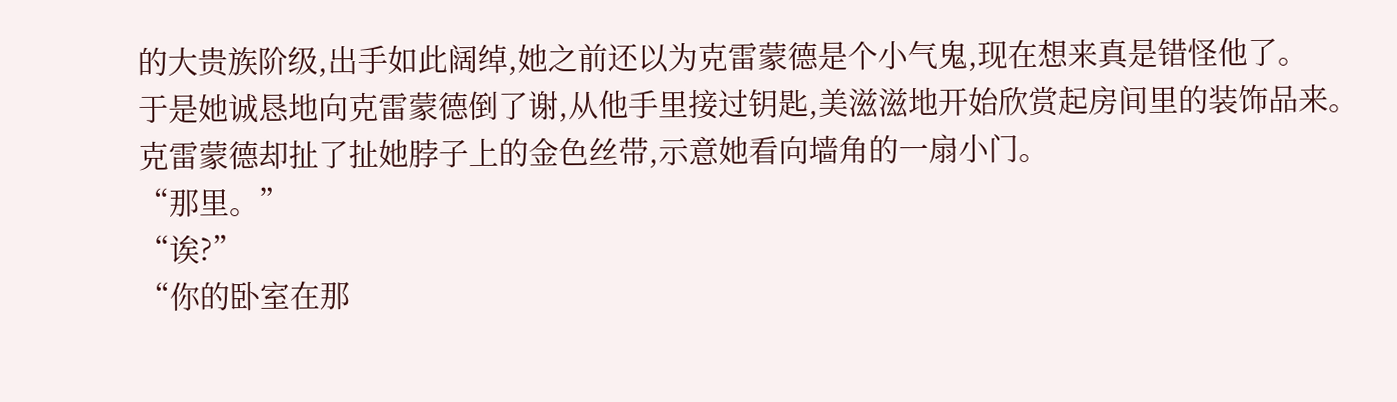的大贵族阶级,出手如此阔绰,她之前还以为克雷蒙德是个小气鬼,现在想来真是错怪他了。
于是她诚恳地向克雷蒙德倒了谢,从他手里接过钥匙,美滋滋地开始欣赏起房间里的装饰品来。
克雷蒙德却扯了扯她脖子上的金色丝带,示意她看向墙角的一扇小门。
“那里。”
“诶?”
“你的卧室在那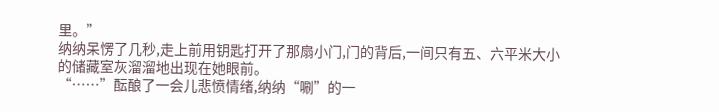里。”
纳纳呆愣了几秒,走上前用钥匙打开了那扇小门,门的背后,一间只有五、六平米大小的储藏室灰溜溜地出现在她眼前。
“……”酝酿了一会儿悲愤情绪,纳纳“唰”的一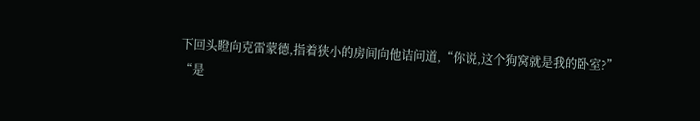下回头瞪向克雷蒙德,指着狭小的房间向他诘问道,“你说,这个狗窝就是我的卧室?”
“是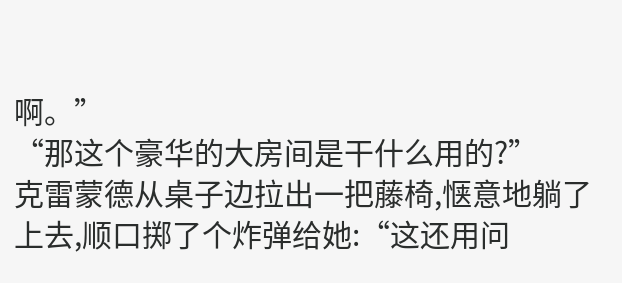啊。”
“那这个豪华的大房间是干什么用的?”
克雷蒙德从桌子边拉出一把藤椅,惬意地躺了上去,顺口掷了个炸弹给她:“这还用问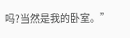吗?当然是我的卧室。”